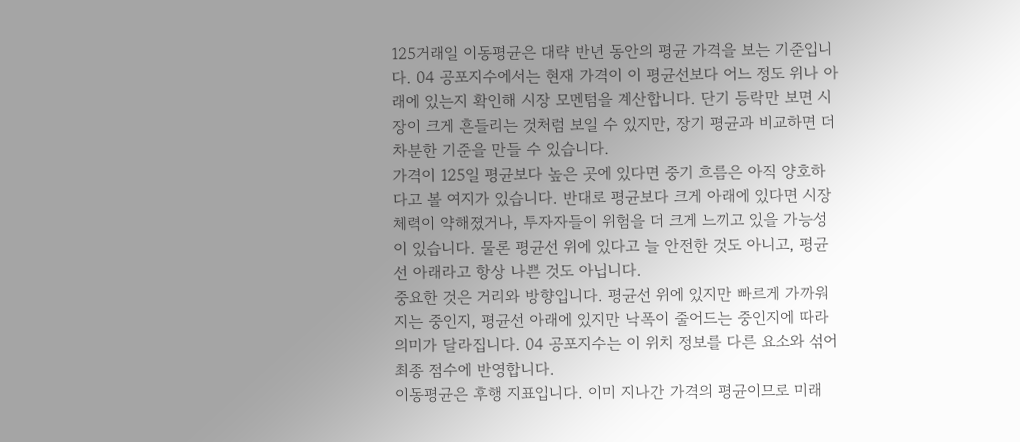125거래일 이동평균은 대략 반년 동안의 평균 가격을 보는 기준입니다. 04 공포지수에서는 현재 가격이 이 평균선보다 어느 정도 위나 아래에 있는지 확인해 시장 모멘텀을 계산합니다. 단기 등락만 보면 시장이 크게 흔들리는 것처럼 보일 수 있지만, 장기 평균과 비교하면 더 차분한 기준을 만들 수 있습니다.
가격이 125일 평균보다 높은 곳에 있다면 중기 흐름은 아직 양호하다고 볼 여지가 있습니다. 반대로 평균보다 크게 아래에 있다면 시장 체력이 약해졌거나, 투자자들이 위험을 더 크게 느끼고 있을 가능성이 있습니다. 물론 평균선 위에 있다고 늘 안전한 것도 아니고, 평균선 아래라고 항상 나쁜 것도 아닙니다.
중요한 것은 거리와 방향입니다. 평균선 위에 있지만 빠르게 가까워지는 중인지, 평균선 아래에 있지만 낙폭이 줄어드는 중인지에 따라 의미가 달라집니다. 04 공포지수는 이 위치 정보를 다른 요소와 섞어 최종 점수에 반영합니다.
이동평균은 후행 지표입니다. 이미 지나간 가격의 평균이므로 미래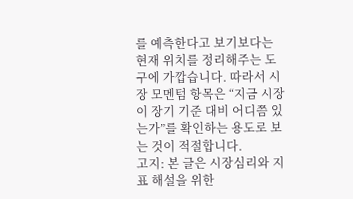를 예측한다고 보기보다는 현재 위치를 정리해주는 도구에 가깝습니다. 따라서 시장 모멘텀 항목은 “지금 시장이 장기 기준 대비 어디쯤 있는가”를 확인하는 용도로 보는 것이 적절합니다.
고지: 본 글은 시장심리와 지표 해설을 위한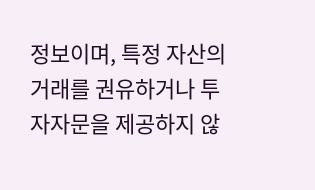정보이며, 특정 자산의 거래를 권유하거나 투자자문을 제공하지 않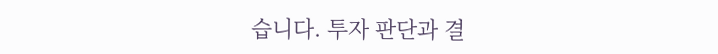습니다. 투자 판단과 결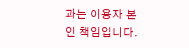과는 이용자 본인 책임입니다.